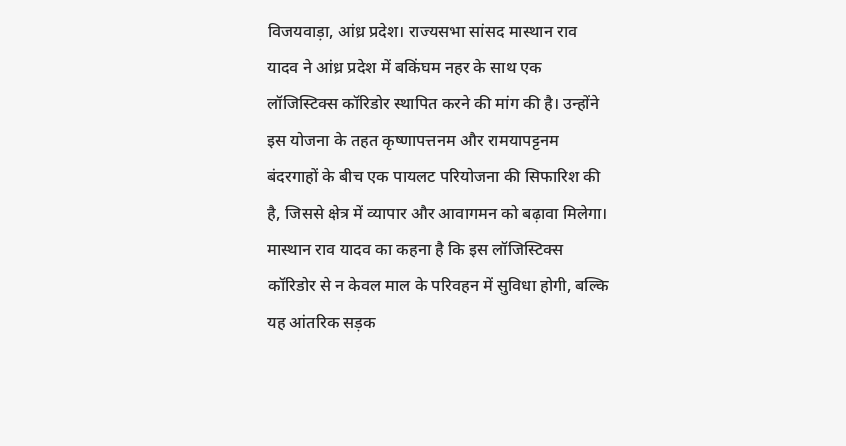विजयवाड़ा, आंध्र प्रदेश। राज्यसभा सांसद मास्थान राव यादव ने आंध्र प्रदेश में बकिंघम नहर के साथ एक लॉजिस्टिक्स कॉरिडोर स्थापित करने की मांग की है। उन्होंने इस योजना के तहत कृष्णापत्तनम और रामयापट्टनम बंदरगाहों के बीच एक पायलट परियोजना की सिफारिश की है, जिससे क्षेत्र में व्यापार और आवागमन को बढ़ावा मिलेगा।
मास्थान राव यादव का कहना है कि इस लॉजिस्टिक्स कॉरिडोर से न केवल माल के परिवहन में सुविधा होगी, बल्कि यह आंतरिक सड़क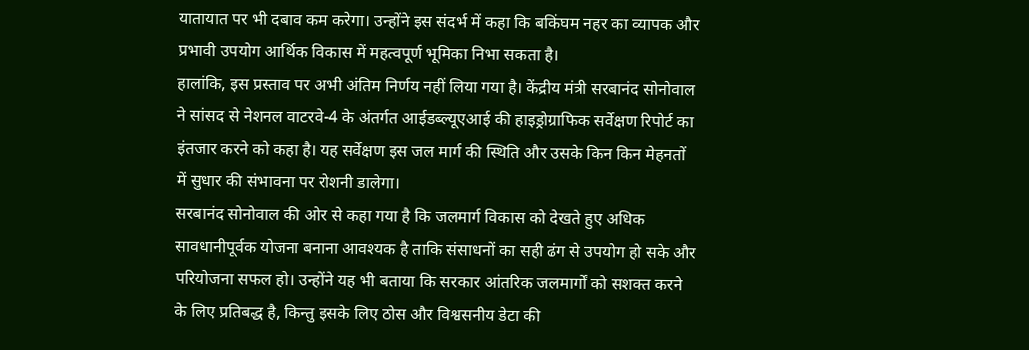यातायात पर भी दबाव कम करेगा। उन्होंने इस संदर्भ में कहा कि बकिंघम नहर का व्यापक और प्रभावी उपयोग आर्थिक विकास में महत्वपूर्ण भूमिका निभा सकता है।
हालांकि, इस प्रस्ताव पर अभी अंतिम निर्णय नहीं लिया गया है। केंद्रीय मंत्री सरबानंद सोनोवाल ने सांसद से नेशनल वाटरवे-4 के अंतर्गत आईडब्ल्यूएआई की हाइड्रोग्राफिक सर्वेक्षण रिपोर्ट का इंतजार करने को कहा है। यह सर्वेक्षण इस जल मार्ग की स्थिति और उसके किन किन मेहनतों में सुधार की संभावना पर रोशनी डालेगा।
सरबानंद सोनोवाल की ओर से कहा गया है कि जलमार्ग विकास को देखते हुए अधिक सावधानीपूर्वक योजना बनाना आवश्यक है ताकि संसाधनों का सही ढंग से उपयोग हो सके और परियोजना सफल हो। उन्होंने यह भी बताया कि सरकार आंतरिक जलमार्गों को सशक्त करने के लिए प्रतिबद्ध है, किन्तु इसके लिए ठोस और विश्वसनीय डेटा की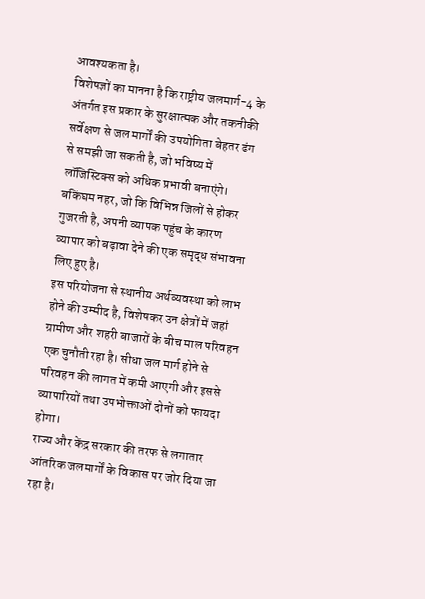आवश्यकता है।
विशेषज्ञों का मानना है कि राष्ट्रीय जलमार्ग-4 के अंतर्गत इस प्रकार के सुरक्षात्मक और तकनीकी सर्वेक्षण से जल मार्गों की उपयोगिता बेहतर ढंग से समझी जा सकती है, जो भविष्य में लॉजिस्टिक्स को अधिक प्रभावी बनाएंगे। बकिंघम नहर, जो कि विभिन्न जिलों से होकर गुजरती है, अपनी व्यापक पहुंच के कारण व्यापार को बढ़ावा देने की एक समृद्ध संभावना लिए हुए है।
इस परियोजना से स्थानीय अर्थव्यवस्था को लाभ होने की उम्मीद है, विशेषकर उन क्षेत्रों में जहां ग्रामीण और शहरी बाजारों के बीच माल परिवहन एक चुनौती रहा है। सीधा जल मार्ग होने से परिवहन की लागत में कमी आएगी और इससे व्यापारियों तथा उपभोक्ताओं दोनों को फायदा होगा।
राज्य और केंद्र सरकार की तरफ से लगातार आंतरिक जलमार्गों के विकास पर जोर दिया जा रहा है।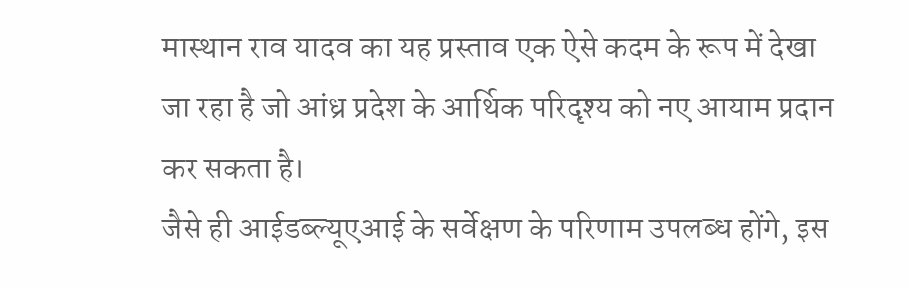मास्थान राव यादव का यह प्रस्ताव एक ऐसे कदम के रूप में देखा जा रहा है जो आंध्र प्रदेश के आर्थिक परिदृश्य को नए आयाम प्रदान कर सकता है।
जैसे ही आईडब्ल्यूएआई के सर्वेक्षण के परिणाम उपलब्ध होंगे, इस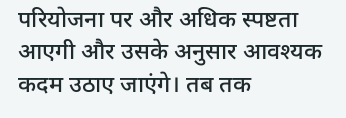परियोजना पर और अधिक स्पष्टता आएगी और उसके अनुसार आवश्यक कदम उठाए जाएंगे। तब तक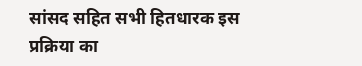सांसद सहित सभी हितधारक इस प्रक्रिया का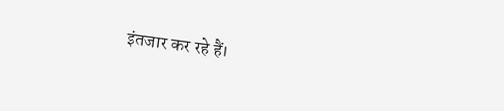इंतजार कर रहे हैं।